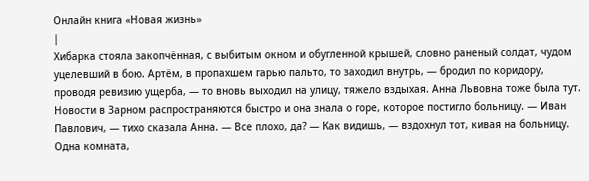Онлайн книга «Новая жизнь»
|
Хибарка стояла закопчённая, с выбитым окном и обугленной крышей, словно раненый солдат, чудом уцелевший в бою. Артём, в пропахшем гарью пальто, то заходил внутрь, — бродил по коридору, проводя ревизию ущерба, — то вновь выходил на улицу, тяжело вздыхая. Анна Львовна тоже была тут. Новости в Зарном распространяются быстро и она знала о горе, которое постигло больницу. — Иван Павлович, — тихо сказала Анна. — Все плохо, да? — Как видишь, — вздохнул тот, кивая на больницу. Одна комната,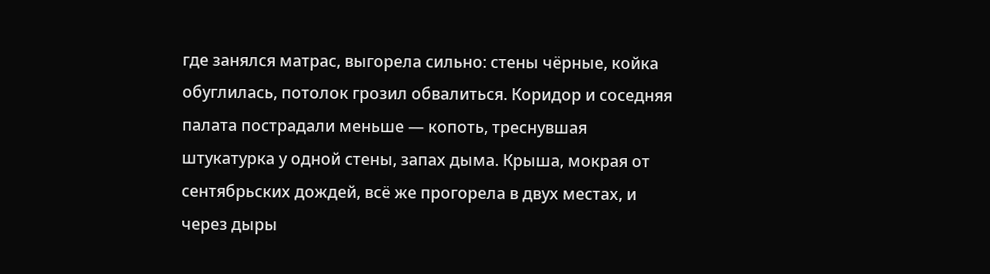где занялся матрас, выгорела сильно: стены чёрные, койка обуглилась, потолок грозил обвалиться. Коридор и соседняя палата пострадали меньше — копоть, треснувшая штукатурка у одной стены, запах дыма. Крыша, мокрая от сентябрьских дождей, всё же прогорела в двух местах, и через дыры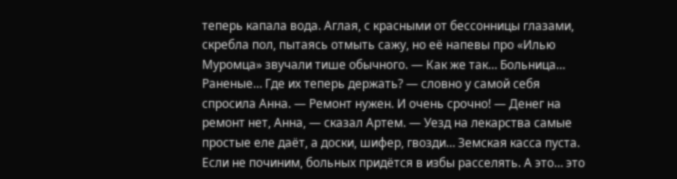теперь капала вода. Аглая, с красными от бессонницы глазами, скребла пол, пытаясь отмыть сажу, но её напевы про «Илью Муромца» звучали тише обычного. — Как же так… Больница… Раненые… Где их теперь держать? — словно у самой себя спросила Анна. — Ремонт нужен. И очень срочно! — Денег на ремонт нет, Анна, — сказал Артем. — Уезд на лекарства самые простые еле даёт, а доски, шифер, гвозди… Земская касса пуста. Если не починим, больных придётся в избы расселять. А это… это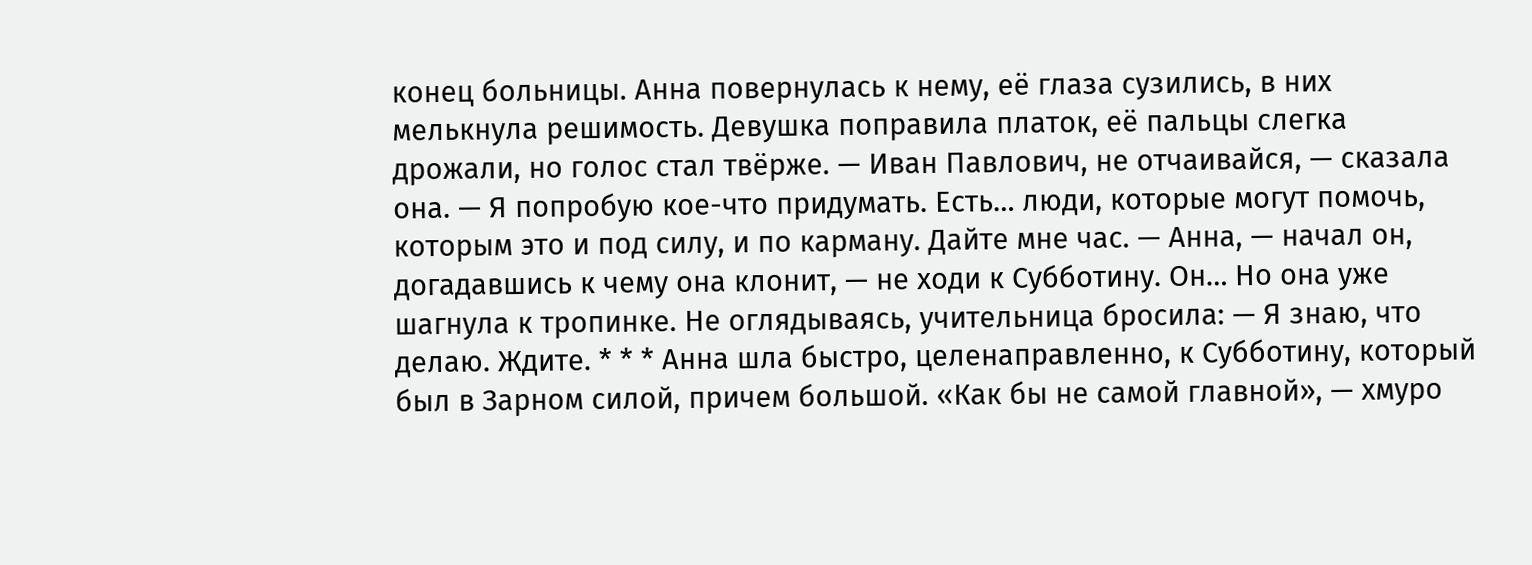конец больницы. Анна повернулась к нему, её глаза сузились, в них мелькнула решимость. Девушка поправила платок, её пальцы слегка дрожали, но голос стал твёрже. — Иван Павлович, не отчаивайся, — сказала она. — Я попробую кое-что придумать. Есть… люди, которые могут помочь, которым это и под силу, и по карману. Дайте мне час. — Анна, — начал он, догадавшись к чему она клонит, — не ходи к Субботину. Он… Но она уже шагнула к тропинке. Не оглядываясь, учительница бросила: — Я знаю, что делаю. Ждите. * * * Анна шла быстро, целенаправленно, к Субботину, который был в Зарном силой, причем большой. «Как бы не самой главной», — хмуро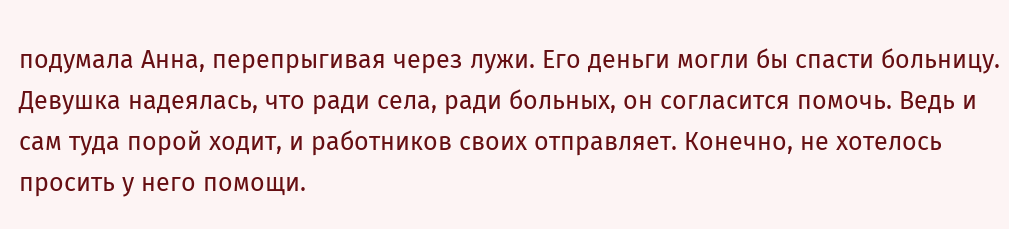подумала Анна, перепрыгивая через лужи. Его деньги могли бы спасти больницу. Девушка надеялась, что ради села, ради больных, он согласится помочь. Ведь и сам туда порой ходит, и работников своих отправляет. Конечно, не хотелось просить у него помощи.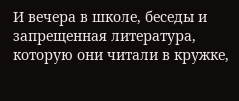И вечера в школе, беседы и запрещенная литература, которую они читали в кружке,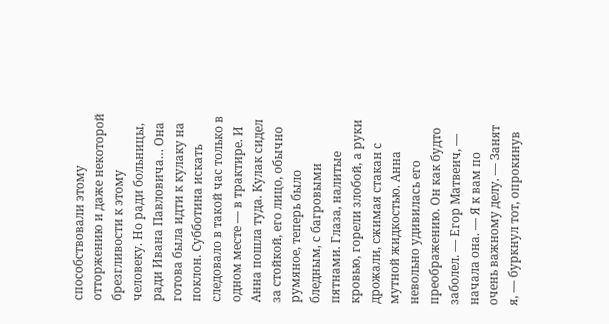способствовали этому отторжению и даже некоторой брезгливости к этому человеку. Но ради больницы, ради Ивана Павловича… Она готова была идти к кулаку на поклон. Субботина искать следовало в такой час только в одном месте — в трактире. И Анна пошла туда. Кулак сидел за стойкой, его лицо, обычно румяное, теперь было бледным, с багровыми пятнами. Глаза, налитые кровью, горели злобой, а руки дрожали, сжимая стакан с мутной жидкостью. Анна невольно удивилась его преображению. Он как будто заболел. — Егор Матвеич, — начала она. — Я к вам по очень важному делу. — Занят я, — буркнул тот, опрокинув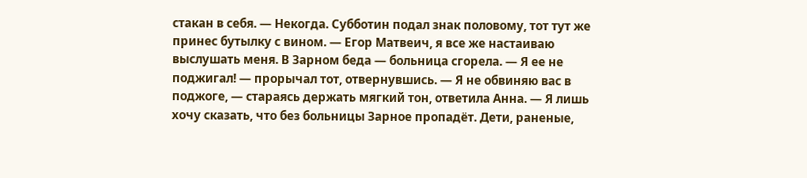стакан в себя. — Некогда. Субботин подал знак половому, тот тут же принес бутылку с вином. — Егор Матвеич, я все же настаиваю выслушать меня. В Зарном беда — больница сгорела. — Я ее не поджигал! — прорычал тот, отвернувшись. — Я не обвиняю вас в поджоге, — стараясь держать мягкий тон, ответила Анна. — Я лишь хочу сказать, что без больницы Зарное пропадёт. Дети, раненые,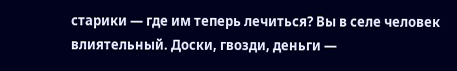старики — где им теперь лечиться? Вы в селе человек влиятельный. Доски, гвозди, деньги —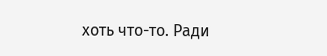хоть что-то. Ради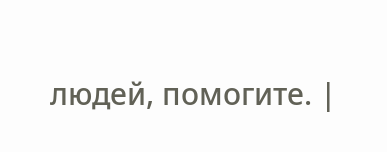людей, помогите. |